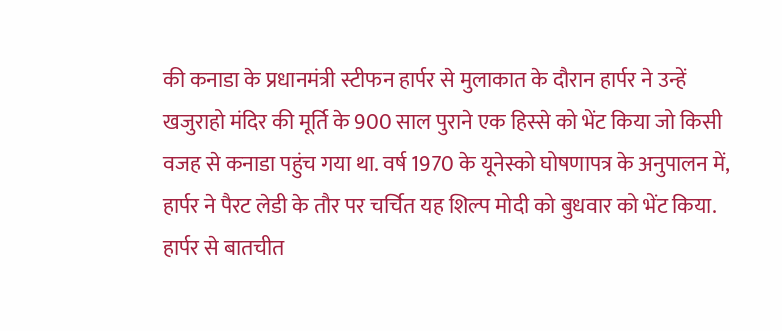की कनाडा के प्रधानमंत्री स्टीफन हार्पर से मुलाकात के दौरान हार्पर ने उन्हें खजुराहो मंदिर की मूर्ति के 900 साल पुराने एक हिस्से को भेंट किया जो किसी वजह से कनाडा पहुंच गया था. वर्ष 1970 के यूनेस्को घोषणापत्र के अनुपालन में, हार्पर ने पैरट लेडी के तौर पर चर्चित यह शिल्प मोदी को बुधवार को भेंट किया.
हार्पर से बातचीत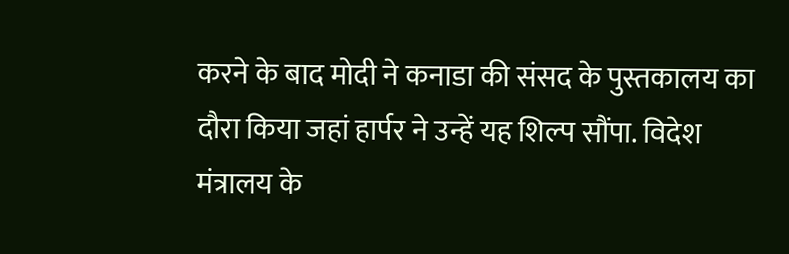करने के बाद मोदी ने कनाडा की संसद के पुस्तकालय का दौरा किया जहां हार्पर ने उन्हें यह शिल्प सौंपा. विदेश मंत्रालय के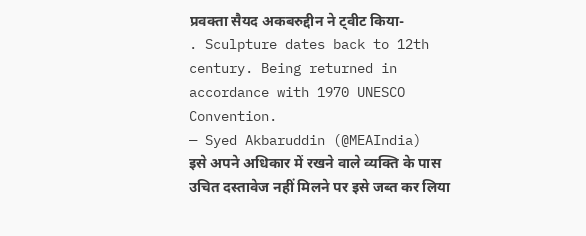प्रवक्ता सैयद अकबरुद्दीन ने ट्वीट किया-
. Sculpture dates back to 12th century. Being returned in accordance with 1970 UNESCO Convention.
— Syed Akbaruddin (@MEAIndia)
इसे अपने अधिकार में रखने वाले व्यक्ति के पास उचित दस्तावेज नहीं मिलने पर इसे जब्त कर लिया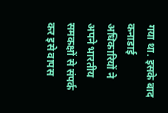गया था. इसके बाद कनाडाई अधिकारियों ने अपने भारतीय समकक्षों से संपर्क कर इसे वापस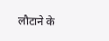लौटाने के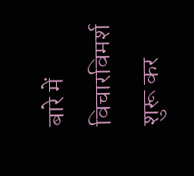बारे में विचारविमर्श शुरू कर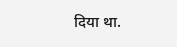दिया था.